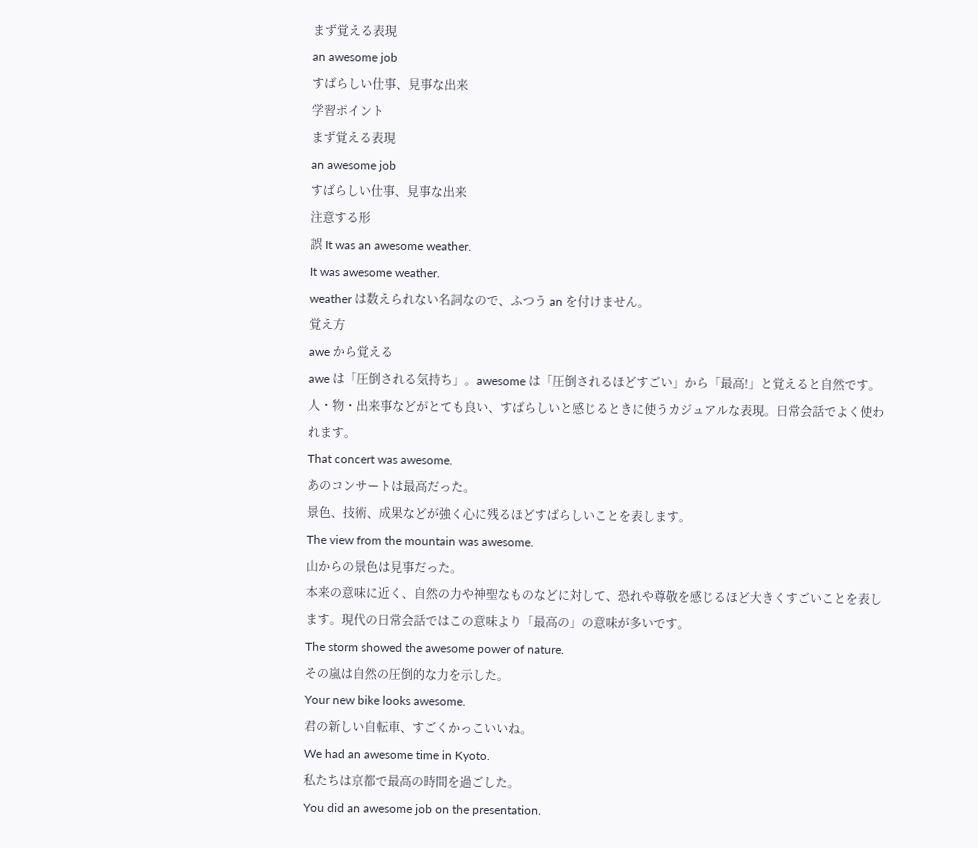まず覚える表現
an awesome job
すばらしい仕事、見事な出来
学習ポイント
まず覚える表現
an awesome job
すばらしい仕事、見事な出来
注意する形
誤 It was an awesome weather.
It was awesome weather.
weather は数えられない名詞なので、ふつう an を付けません。
覚え方
awe から覚える
awe は「圧倒される気持ち」。awesome は「圧倒されるほどすごい」から「最高!」と覚えると自然です。
人・物・出来事などがとても良い、すばらしいと感じるときに使うカジュアルな表現。日常会話でよく使われます。
That concert was awesome.
あのコンサートは最高だった。
景色、技術、成果などが強く心に残るほどすばらしいことを表します。
The view from the mountain was awesome.
山からの景色は見事だった。
本来の意味に近く、自然の力や神聖なものなどに対して、恐れや尊敬を感じるほど大きくすごいことを表します。現代の日常会話ではこの意味より「最高の」の意味が多いです。
The storm showed the awesome power of nature.
その嵐は自然の圧倒的な力を示した。
Your new bike looks awesome.
君の新しい自転車、すごくかっこいいね。
We had an awesome time in Kyoto.
私たちは京都で最高の時間を過ごした。
You did an awesome job on the presentation.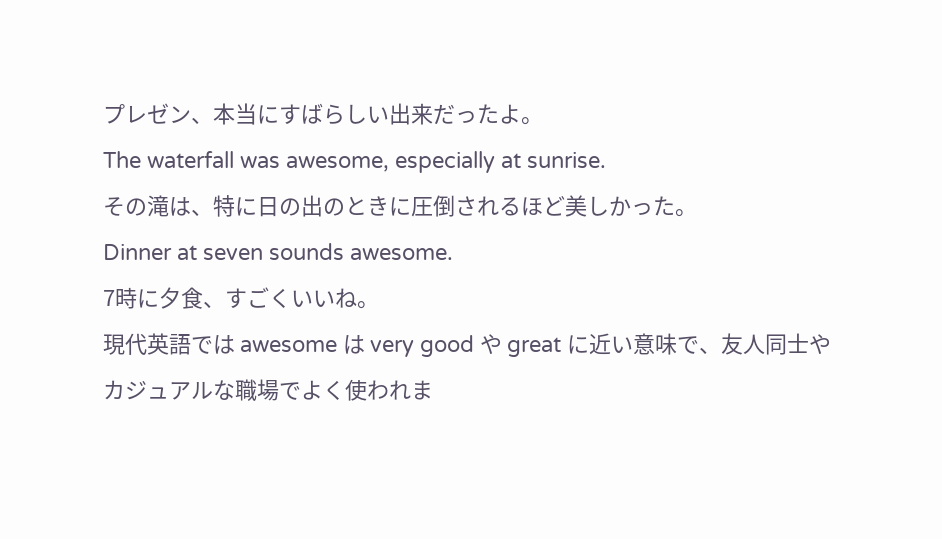プレゼン、本当にすばらしい出来だったよ。
The waterfall was awesome, especially at sunrise.
その滝は、特に日の出のときに圧倒されるほど美しかった。
Dinner at seven sounds awesome.
7時に夕食、すごくいいね。
現代英語では awesome は very good や great に近い意味で、友人同士やカジュアルな職場でよく使われま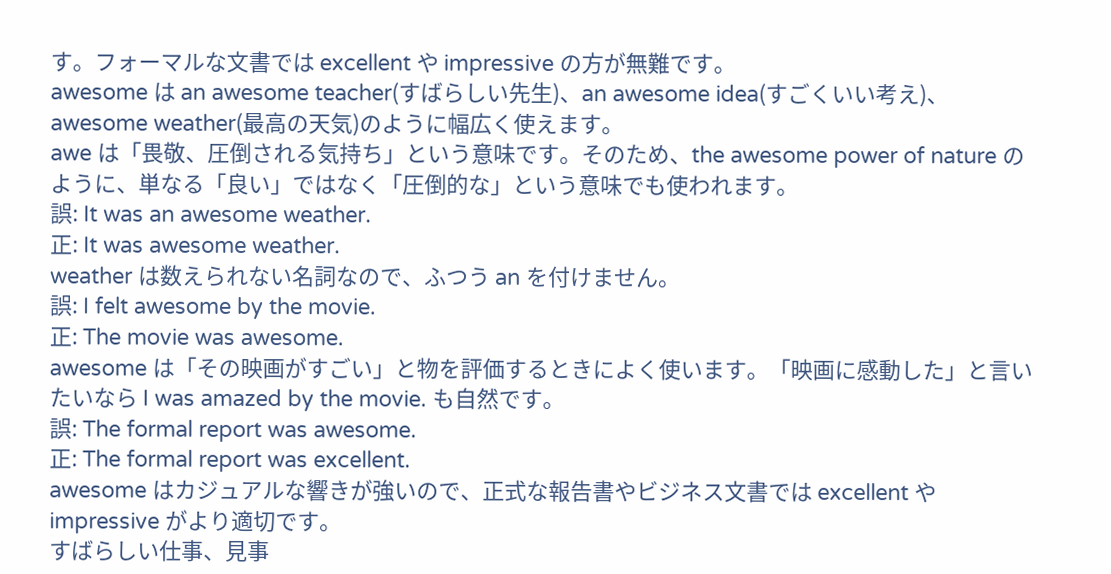す。フォーマルな文書では excellent や impressive の方が無難です。
awesome は an awesome teacher(すばらしい先生)、an awesome idea(すごくいい考え)、awesome weather(最高の天気)のように幅広く使えます。
awe は「畏敬、圧倒される気持ち」という意味です。そのため、the awesome power of nature のように、単なる「良い」ではなく「圧倒的な」という意味でも使われます。
誤: It was an awesome weather.
正: It was awesome weather.
weather は数えられない名詞なので、ふつう an を付けません。
誤: I felt awesome by the movie.
正: The movie was awesome.
awesome は「その映画がすごい」と物を評価するときによく使います。「映画に感動した」と言いたいなら I was amazed by the movie. も自然です。
誤: The formal report was awesome.
正: The formal report was excellent.
awesome はカジュアルな響きが強いので、正式な報告書やビジネス文書では excellent や impressive がより適切です。
すばらしい仕事、見事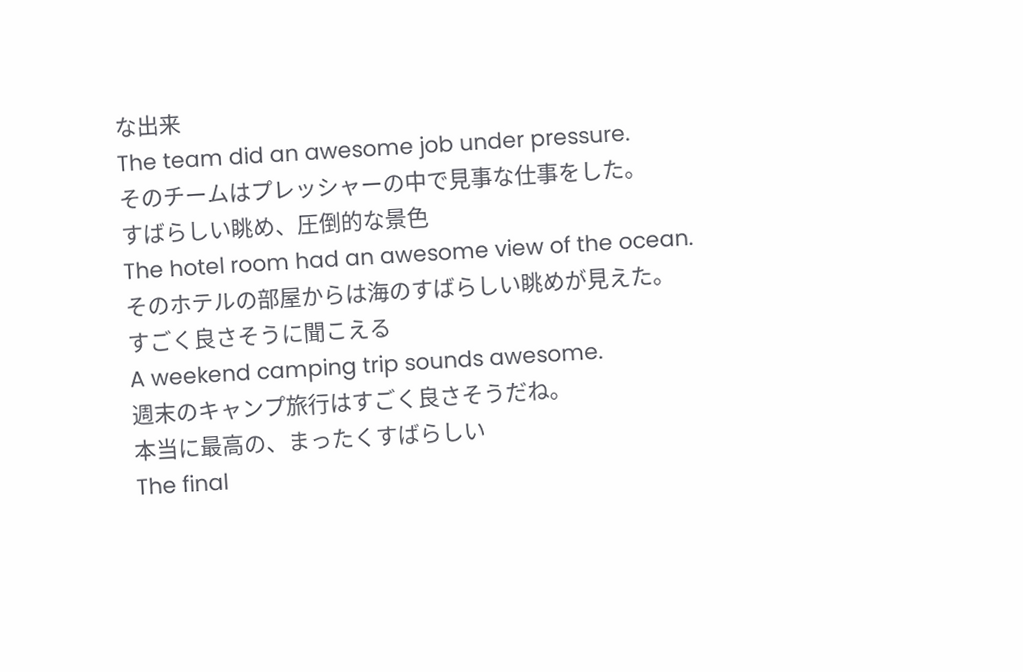な出来
The team did an awesome job under pressure.
そのチームはプレッシャーの中で見事な仕事をした。
すばらしい眺め、圧倒的な景色
The hotel room had an awesome view of the ocean.
そのホテルの部屋からは海のすばらしい眺めが見えた。
すごく良さそうに聞こえる
A weekend camping trip sounds awesome.
週末のキャンプ旅行はすごく良さそうだね。
本当に最高の、まったくすばらしい
The final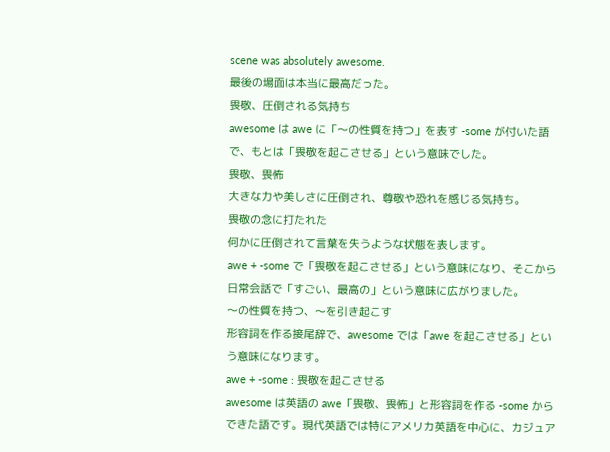scene was absolutely awesome.
最後の場面は本当に最高だった。
畏敬、圧倒される気持ち
awesome は awe に「〜の性質を持つ」を表す -some が付いた語で、もとは「畏敬を起こさせる」という意味でした。
畏敬、畏怖
大きな力や美しさに圧倒され、尊敬や恐れを感じる気持ち。
畏敬の念に打たれた
何かに圧倒されて言葉を失うような状態を表します。
awe + -some で「畏敬を起こさせる」という意味になり、そこから日常会話で「すごい、最高の」という意味に広がりました。
〜の性質を持つ、〜を引き起こす
形容詞を作る接尾辞で、awesome では「awe を起こさせる」という意味になります。
awe + -some : 畏敬を起こさせる
awesome は英語の awe「畏敬、畏怖」と形容詞を作る -some からできた語です。現代英語では特にアメリカ英語を中心に、カジュア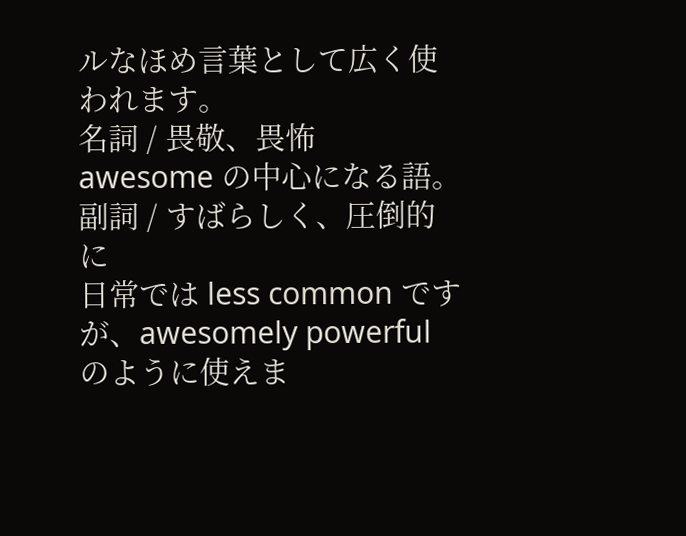ルなほめ言葉として広く使われます。
名詞 / 畏敬、畏怖
awesome の中心になる語。
副詞 / すばらしく、圧倒的に
日常では less common ですが、awesomely powerful のように使えま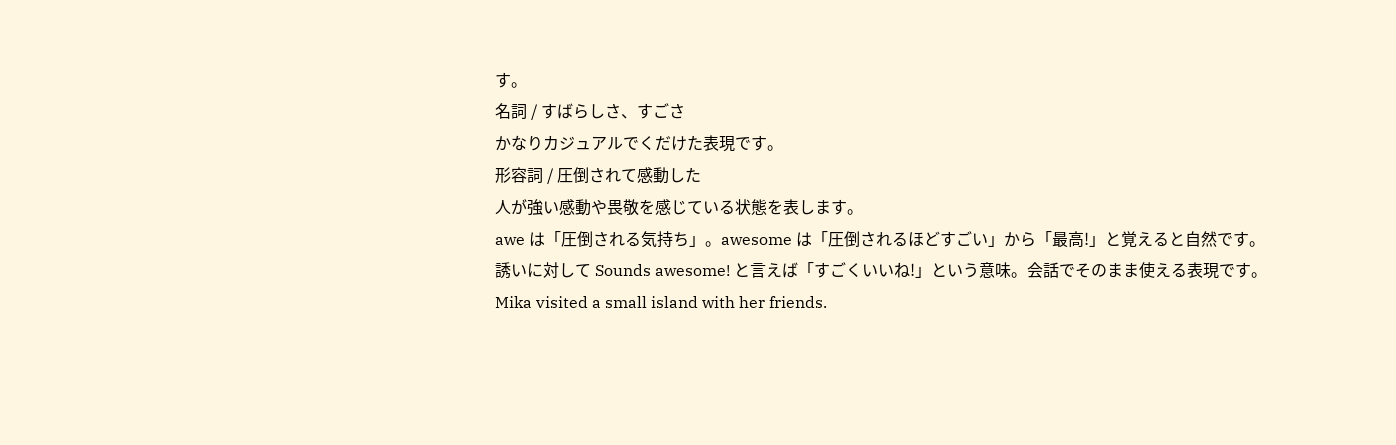す。
名詞 / すばらしさ、すごさ
かなりカジュアルでくだけた表現です。
形容詞 / 圧倒されて感動した
人が強い感動や畏敬を感じている状態を表します。
awe は「圧倒される気持ち」。awesome は「圧倒されるほどすごい」から「最高!」と覚えると自然です。
誘いに対して Sounds awesome! と言えば「すごくいいね!」という意味。会話でそのまま使える表現です。
Mika visited a small island with her friends.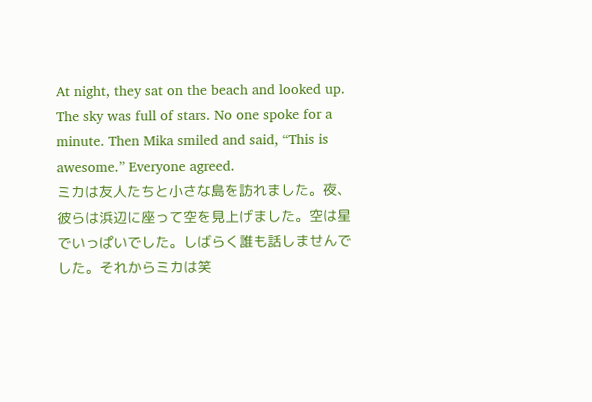At night, they sat on the beach and looked up. The sky was full of stars. No one spoke for a minute. Then Mika smiled and said, “This is awesome.” Everyone agreed.
ミカは友人たちと小さな島を訪れました。夜、彼らは浜辺に座って空を見上げました。空は星でいっぱいでした。しばらく誰も話しませんでした。それからミカは笑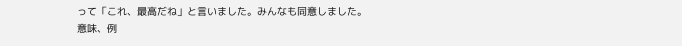って「これ、最高だね」と言いました。みんなも同意しました。
意味、例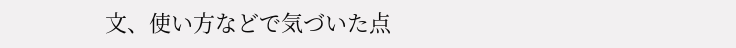文、使い方などで気づいた点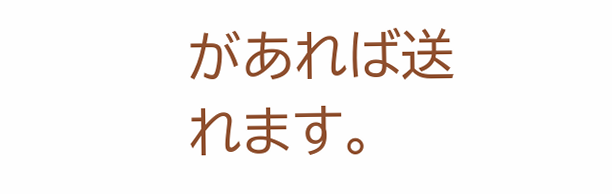があれば送れます。